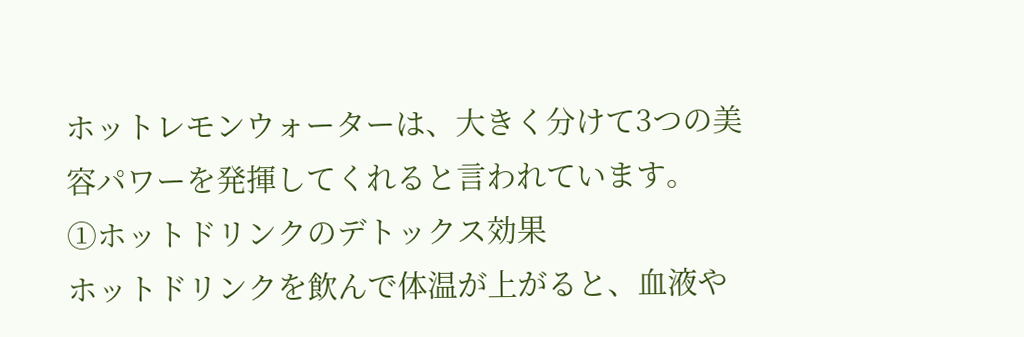ホットレモンウォーターは、大きく分けて3つの美容パワーを発揮してくれると言われています。
①ホットドリンクのデトックス効果
ホットドリンクを飲んで体温が上がると、血液や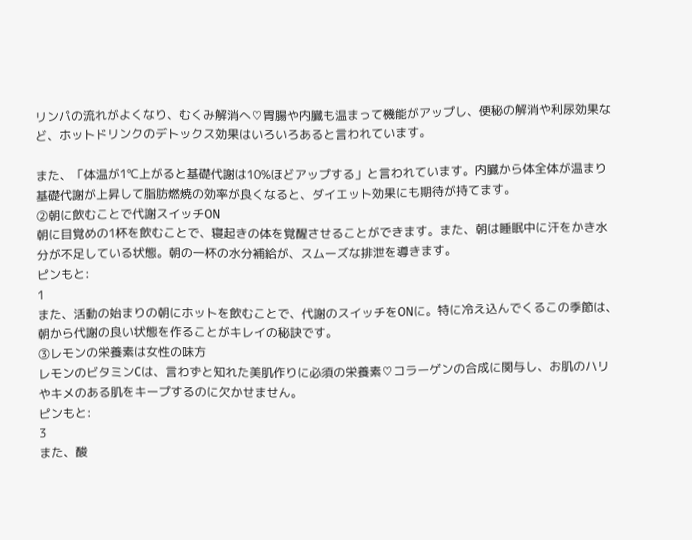リンパの流れがよくなり、むくみ解消へ♡胃腸や内臓も温まって機能がアップし、便秘の解消や利尿効果など、ホットドリンクのデトックス効果はいろいろあると言われています。

また、「体温が1℃上がると基礎代謝は10%ほどアップする」と言われています。内臓から体全体が温まり基礎代謝が上昇して脂肪燃焼の効率が良くなると、ダイエット効果にも期待が持てます。
②朝に飲むことで代謝スイッチON
朝に目覚めの1杯を飲むことで、寝起きの体を覚醒させることができます。また、朝は睡眠中に汗をかき水分が不足している状態。朝の一杯の水分補給が、スムーズな排泄を導きます。
ピンもと:
1
また、活動の始まりの朝にホットを飲むことで、代謝のスイッチをONに。特に冷え込んでくるこの季節は、朝から代謝の良い状態を作ることがキレイの秘訣です。
③レモンの栄養素は女性の味方
レモンのビタミンCは、言わずと知れた美肌作りに必須の栄養素♡コラーゲンの合成に関与し、お肌のハリやキメのある肌をキープするのに欠かせません。
ピンもと:
3
また、酸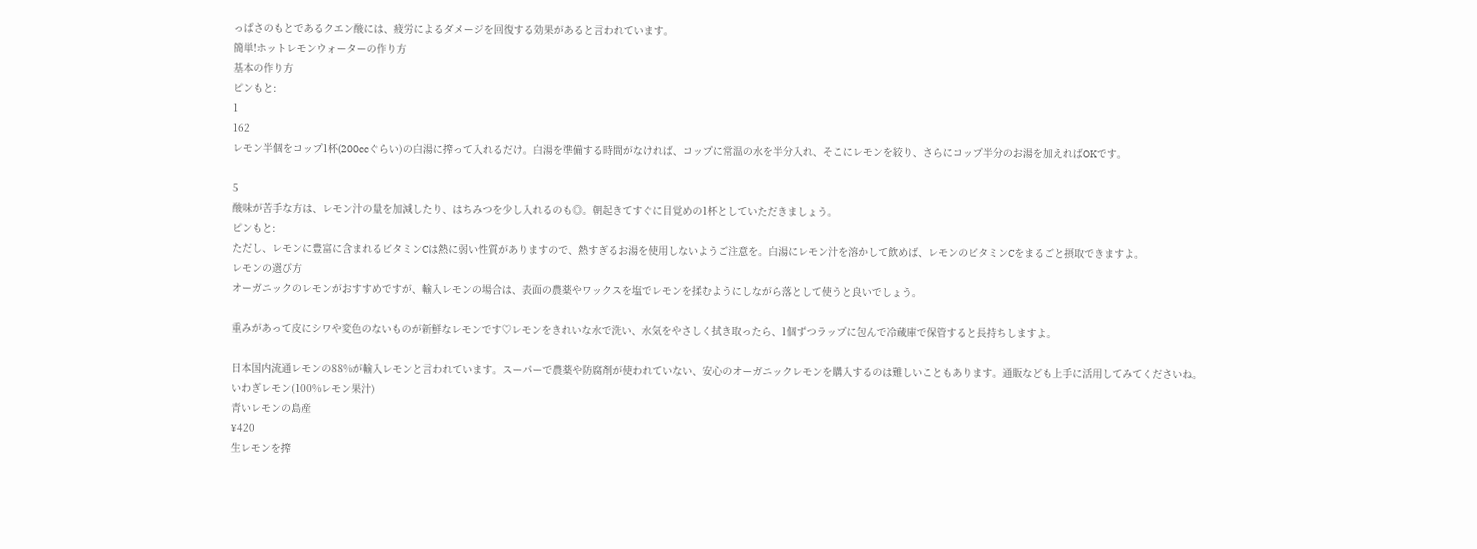っぱさのもとであるクエン酸には、疲労によるダメージを回復する効果があると言われています。
簡単!ホットレモンウォーターの作り方
基本の作り方
ピンもと:
1
162
レモン半個をコップ1杯(200ccぐらい)の白湯に搾って入れるだけ。白湯を準備する時間がなければ、コップに常温の水を半分入れ、そこにレモンを絞り、さらにコップ半分のお湯を加えればOKです。

5
酸味が苦手な方は、レモン汁の量を加減したり、はちみつを少し入れるのも◎。朝起きてすぐに目覚めの1杯としていただきましょう。
ピンもと:
ただし、レモンに豊富に含まれるビタミンCは熱に弱い性質がありますので、熱すぎるお湯を使用しないようご注意を。白湯にレモン汁を溶かして飲めば、レモンのビタミンCをまるごと摂取できますよ。
レモンの選び方
オーガニックのレモンがおすすめですが、輸入レモンの場合は、表面の農薬やワックスを塩でレモンを揉むようにしながら落として使うと良いでしょう。

重みがあって皮にシワや変色のないものが新鮮なレモンです♡レモンをきれいな水で洗い、水気をやさしく拭き取ったら、1個ずつラップに包んで冷蔵庫で保管すると長持ちしますよ。

日本国内流通レモンの88%が輸入レモンと言われています。スーパーで農薬や防腐剤が使われていない、安心のオーガニックレモンを購入するのは難しいこともあります。通販なども上手に活用してみてくださいね。
いわぎレモン(100%レモン果汁)
青いレモンの島産
¥420
生レモンを搾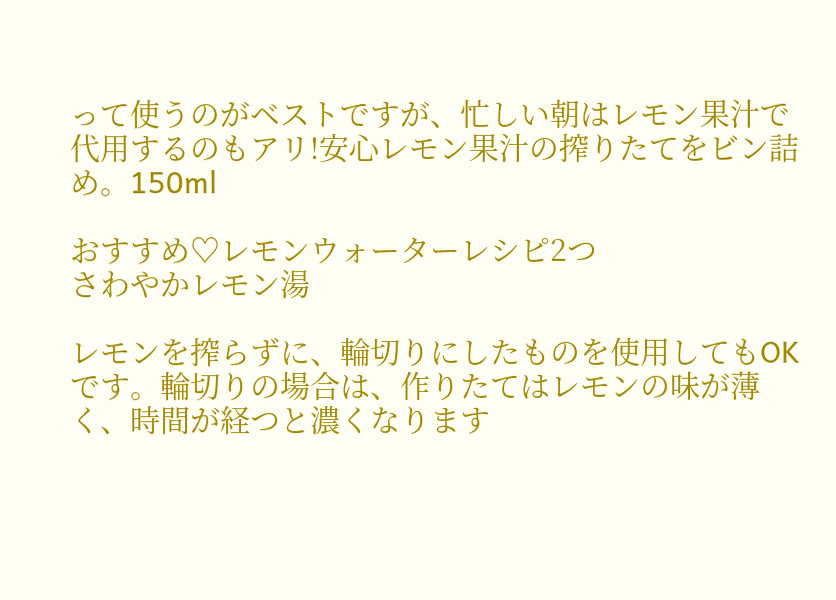って使うのがベストですが、忙しい朝はレモン果汁で代用するのもアリ!安心レモン果汁の搾りたてをビン詰め。150ml

おすすめ♡レモンウォーターレシピ2つ
さわやかレモン湯

レモンを搾らずに、輪切りにしたものを使用してもOKです。輪切りの場合は、作りたてはレモンの味が薄く、時間が経つと濃くなります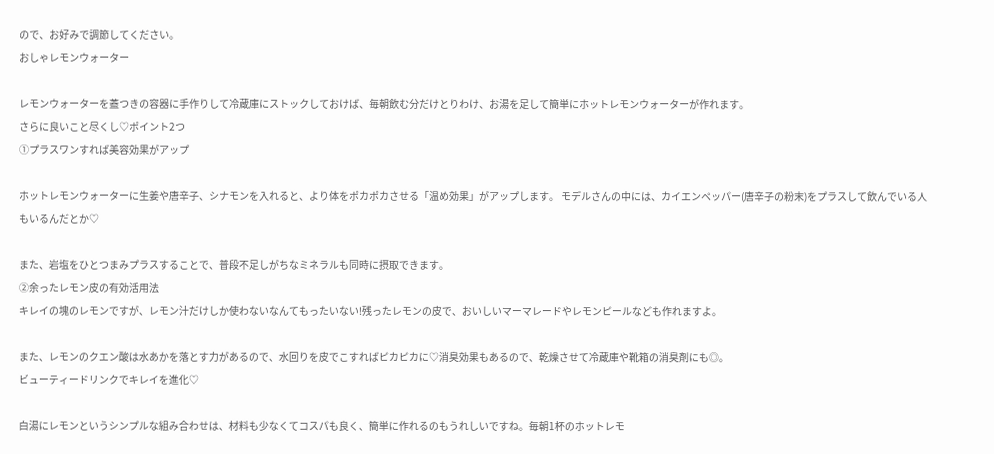ので、お好みで調節してください。
おしゃレモンウォーター

レモンウォーターを蓋つきの容器に手作りして冷蔵庫にストックしておけば、毎朝飲む分だけとりわけ、お湯を足して簡単にホットレモンウォーターが作れます。
さらに良いこと尽くし♡ポイント2つ
①プラスワンすれば美容効果がアップ

ホットレモンウォーターに生姜や唐辛子、シナモンを入れると、より体をポカポカさせる「温め効果」がアップします。 モデルさんの中には、カイエンペッパー(唐辛子の粉末)をプラスして飲んでいる人もいるんだとか♡

また、岩塩をひとつまみプラスすることで、普段不足しがちなミネラルも同時に摂取できます。
②余ったレモン皮の有効活用法
キレイの塊のレモンですが、レモン汁だけしか使わないなんてもったいない!残ったレモンの皮で、おいしいマーマレードやレモンピールなども作れますよ。

また、レモンのクエン酸は水あかを落とす力があるので、水回りを皮でこすればピカピカに♡消臭効果もあるので、乾燥させて冷蔵庫や靴箱の消臭剤にも◎。
ビューティードリンクでキレイを進化♡

白湯にレモンというシンプルな組み合わせは、材料も少なくてコスパも良く、簡単に作れるのもうれしいですね。毎朝1杯のホットレモ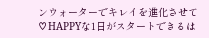ンウォーターでキレイを進化させて♡HAPPYな1日がスタートできるは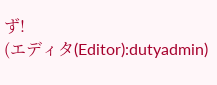ず!
(エディタ(Editor):dutyadmin)